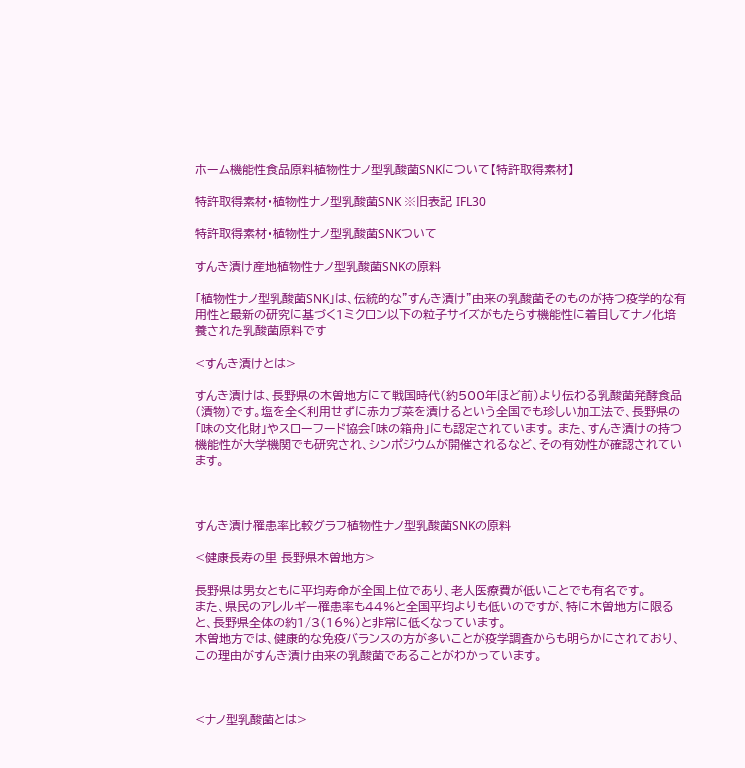ホーム機能性食品原料植物性ナノ型乳酸菌SNKについて【特許取得素材】

特許取得素材・植物性ナノ型乳酸菌SNK ※旧表記 IFL30

特許取得素材・植物性ナノ型乳酸菌SNKついて

すんき漬け産地植物性ナノ型乳酸菌SNKの原料

「植物性ナノ型乳酸菌SNK」は、伝統的な”すんき漬け”由来の乳酸菌そのものが持つ疫学的な有用性と最新の研究に基づく1ミクロン以下の粒子サイズがもたらす機能性に着目してナノ化培養された乳酸菌原料です

<すんき漬けとは>

すんき漬けは、長野県の木曽地方にて戦国時代(約500年ほど前)より伝わる乳酸菌発酵食品(漬物)です。塩を全く利用せずに赤カブ菜を漬けるという全国でも珍しい加工法で、長野県の「味の文化財」やスローフード協会「味の箱舟」にも認定されています。 また、すんき漬けの持つ機能性が大学機関でも研究され、シンポジウムが開催されるなど、その有効性が確認されています。



すんき漬け罹患率比較グラフ植物性ナノ型乳酸菌SNKの原料

<健康長寿の里 長野県木曽地方>

長野県は男女ともに平均寿命が全国上位であり、老人医療費が低いことでも有名です。
また、県民のアレルギー罹患率も44%と全国平均よりも低いのですが、特に木曽地方に限ると、長野県全体の約1/3(16%)と非常に低くなっています。
木曽地方では、健康的な免疫バランスの方が多いことが疫学調査からも明らかにされており、この理由がすんき漬け由来の乳酸菌であることがわかっています。



<ナノ型乳酸菌とは>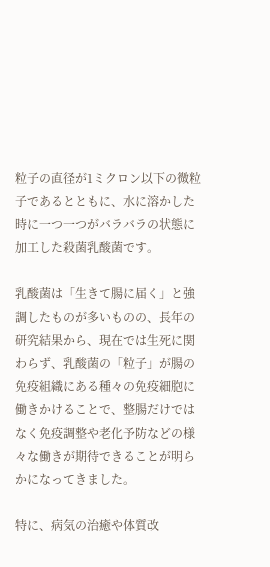粒子の直径が1ミクロン以下の微粒子であるとともに、水に溶かした時に一つ一つがバラバラの状態に加工した殺菌乳酸菌です。

乳酸菌は「生きて腸に届く」と強調したものが多いものの、長年の研究結果から、現在では生死に関わらず、乳酸菌の「粒子」が腸の免疫組織にある種々の免疫細胞に働きかけることで、整腸だけではなく免疫調整や老化予防などの様々な働きが期待できることが明らかになってきました。

特に、病気の治癒や体質改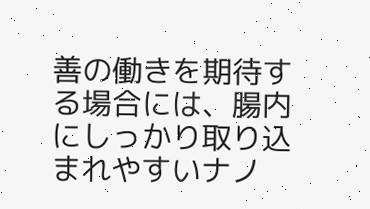善の働きを期待する場合には、腸内にしっかり取り込まれやすいナノ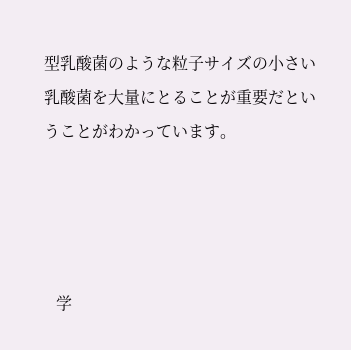型乳酸菌のような粒子サイズの小さい乳酸菌を大量にとることが重要だということがわかっています。




   学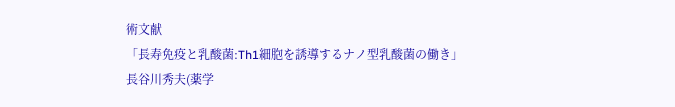術文献
「長寿免疫と乳酸菌:Th1細胞を誘導するナノ型乳酸菌の働き」
長谷川秀夫(薬学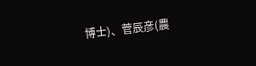博士)、菅辰彦(農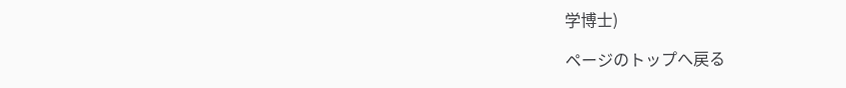学博士)

ページのトップへ戻る